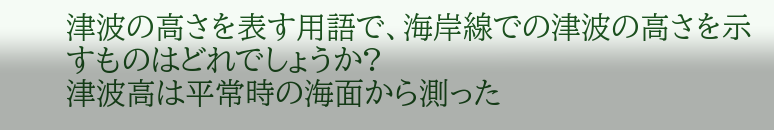津波の高さを表す用語で、海岸線での津波の高さを示すものはどれでしょうか?
津波高は平常時の海面から測った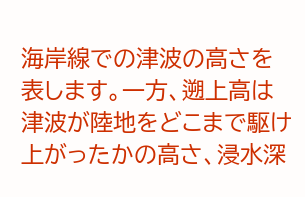海岸線での津波の高さを表します。一方、遡上高は津波が陸地をどこまで駆け上がったかの高さ、浸水深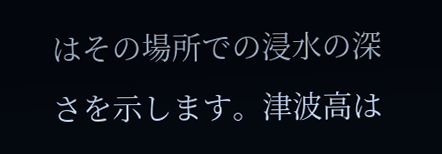はその場所での浸水の深さを示します。津波高は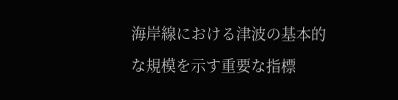海岸線における津波の基本的な規模を示す重要な指標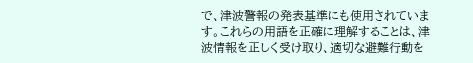で、津波警報の発表基準にも使用されています。これらの用語を正確に理解することは、津波情報を正しく受け取り、適切な避難行動を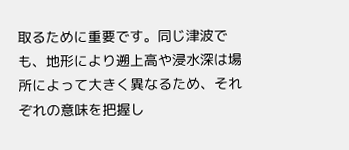取るために重要です。同じ津波でも、地形により遡上高や浸水深は場所によって大きく異なるため、それぞれの意味を把握し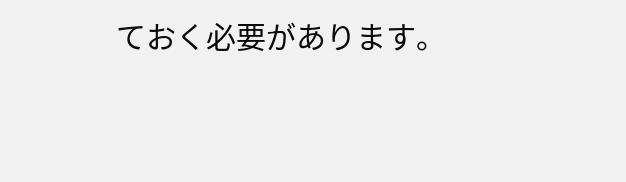ておく必要があります。